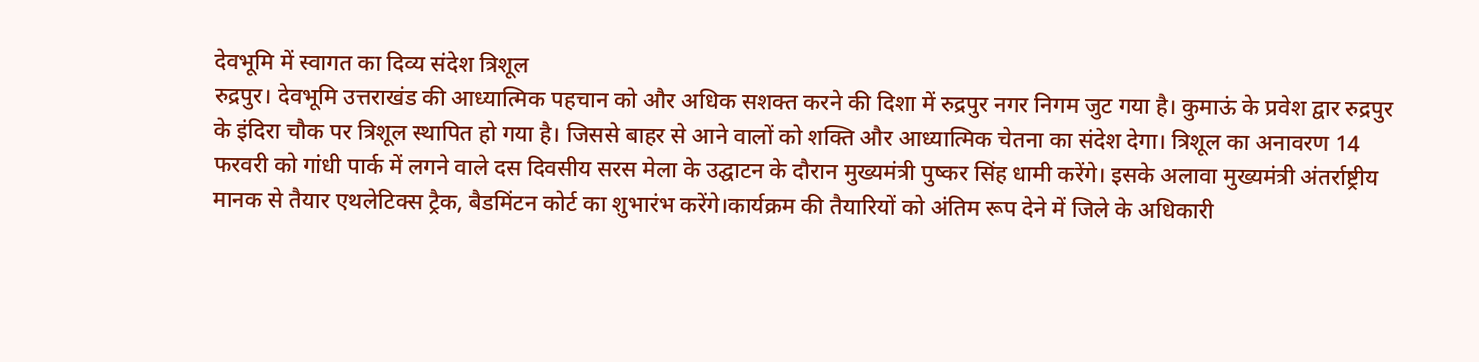देवभूमि में स्वागत का दिव्य संदेश त्रिशूल
रुद्रपुर। देवभूमि उत्तराखंड की आध्यात्मिक पहचान को और अधिक सशक्त करने की दिशा में रुद्रपुर नगर निगम जुट गया है। कुमाऊं के प्रवेश द्वार रुद्रपुर के इंदिरा चौक पर त्रिशूल स्थापित हो गया है। जिससे बाहर से आने वालों को शक्ति और आध्यात्मिक चेतना का संदेश देगा। त्रिशूल का अनावरण 14 फरवरी को गांधी पार्क में लगने वाले दस दिवसीय सरस मेला के उद्घाटन के दौरान मुख्यमंत्री पुष्कर सिंह धामी करेंगे। इसके अलावा मुख्यमंत्री अंतर्राष्ट्रीय मानक से तैयार एथलेटिक्स ट्रैक, बैडमिंटन कोर्ट का शुभारंभ करेंगे।कार्यक्रम की तैयारियों को अंतिम रूप देने में जिले के अधिकारी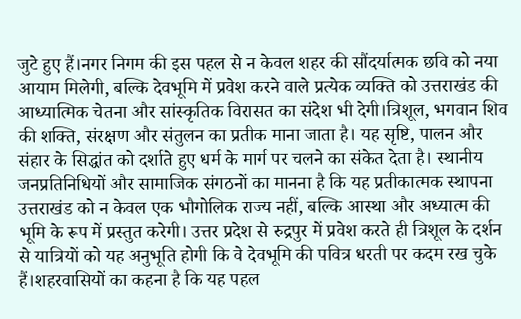जुटे हुए हैं।नगर निगम की इस पहल से न केवल शहर की सौंदर्यात्मक छवि को नया आयाम मिलेगी, बल्कि देवभूमि में प्रवेश करने वाले प्रत्येक व्यक्ति को उत्तराखंड की आध्यात्मिक चेतना और सांस्कृतिक विरासत का संदेश भी देगी।त्रिशूल, भगवान शिव की शक्ति, संरक्षण और संतुलन का प्रतीक माना जाता है। यह सृष्टि, पालन और संहार के सिद्धांत को दर्शाते हुए धर्म के मार्ग पर चलने का संकेत देता है। स्थानीय जनप्रतिनिधियों और सामाजिक संगठनों का मानना है कि यह प्रतीकात्मक स्थापना उत्तराखंड को न केवल एक भौगोलिक राज्य नहीं, बल्कि आस्था और अध्यात्म की भूमि के रूप में प्रस्तुत करेगी। उत्तर प्रदेश से रुद्रपुर में प्रवेश करते ही त्रिशूल के दर्शन से यात्रियों को यह अनुभूति होगी कि वे देवभूमि की पवित्र धरती पर कदम रख चुके हैं।शहरवासियों का कहना है कि यह पहल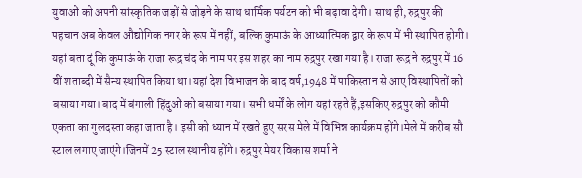युवाओं को अपनी सांस्कृतिक जड़ों से जोड़ने के साथ धार्मिक पर्यटन को भी बढ़ावा देगी। साथ ही, रुद्रपुर की पहचान अब केवल औद्योगिक नगर के रूप में नहीं, बल्कि कुमाऊं के आध्यात्मिक द्वार के रूप में भी स्थापित होगी। यहां बता दूं कि कुमाऊं के राजा रूद्र चंद के नाम पर इस शहर का नाम रुद्रपुर रखा गया है। राजा रूद्र ने रुद्रपुर में 16 वीं शताब्दी में सैन्य स्थापित किया था।यहां देश विभाजन के बाद वर्ष,1948 में पाकिस्तान से आए विस्थापितों को बसाया गया।बाद में बंगाली हिंदुओं को बसाया गया। सभी धर्मों के लोग यहां रहते हैं,इसकिए रुद्रपुर को कौमी एकता का गुलदस्ता कहा जाता है। इसी को ध्यान में रखते हुए सरस मेले में विभिन्न कार्यक्रम होंगे।मेले में करीब सौ स्टाल लगाए जाएंगे।जिनमें 25 स्टाल स्थानीय होंगे। रुद्रपुर मेयर विकास शर्मा ने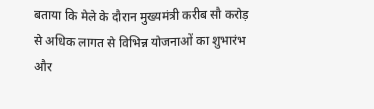बताया कि मेले के दौरान मुख्यमंत्री करीब सौ करोड़ से अधिक लागत से विभिन्न योजनाओं का शुभारंभ और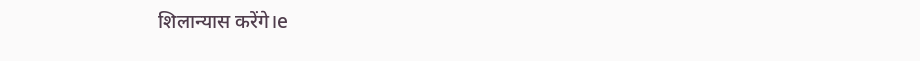शिलान्यास करेंगे।e